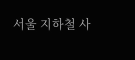서울 지하철 사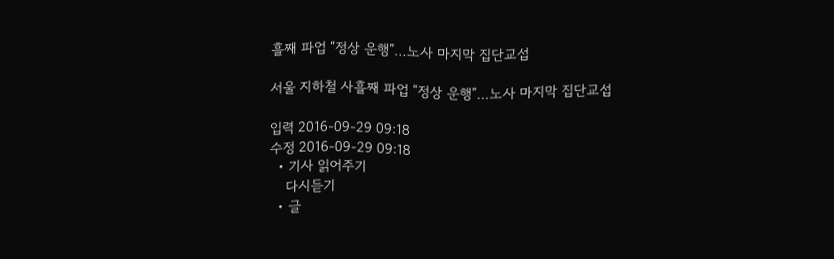흘째 파업 “정상 운행”…노사 마지막 집단교섭

서울 지하철 사흘째 파업 “정상 운행”…노사 마지막 집단교섭

입력 2016-09-29 09:18
수정 2016-09-29 09:18
  • 기사 읽어주기
    다시듣기
  • 글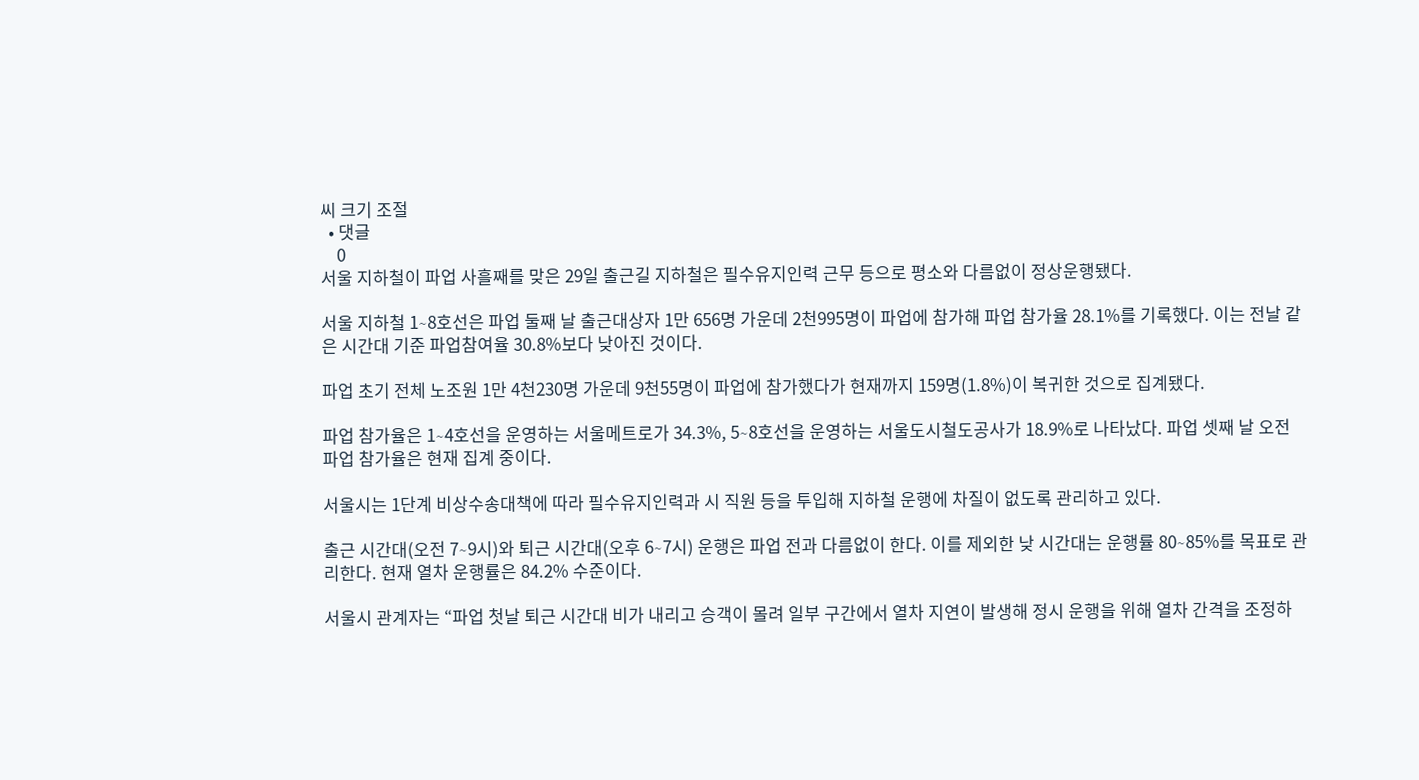씨 크기 조절
  • 댓글
    0
서울 지하철이 파업 사흘째를 맞은 29일 출근길 지하철은 필수유지인력 근무 등으로 평소와 다름없이 정상운행됐다.

서울 지하철 1∼8호선은 파업 둘째 날 출근대상자 1만 656명 가운데 2천995명이 파업에 참가해 파업 참가율 28.1%를 기록했다. 이는 전날 같은 시간대 기준 파업참여율 30.8%보다 낮아진 것이다.

파업 초기 전체 노조원 1만 4천230명 가운데 9천55명이 파업에 참가했다가 현재까지 159명(1.8%)이 복귀한 것으로 집계됐다.

파업 참가율은 1∼4호선을 운영하는 서울메트로가 34.3%, 5∼8호선을 운영하는 서울도시철도공사가 18.9%로 나타났다. 파업 셋째 날 오전 파업 참가율은 현재 집계 중이다.

서울시는 1단계 비상수송대책에 따라 필수유지인력과 시 직원 등을 투입해 지하철 운행에 차질이 없도록 관리하고 있다.

출근 시간대(오전 7∼9시)와 퇴근 시간대(오후 6∼7시) 운행은 파업 전과 다름없이 한다. 이를 제외한 낮 시간대는 운행률 80∼85%를 목표로 관리한다. 현재 열차 운행률은 84.2% 수준이다.

서울시 관계자는 “파업 첫날 퇴근 시간대 비가 내리고 승객이 몰려 일부 구간에서 열차 지연이 발생해 정시 운행을 위해 열차 간격을 조정하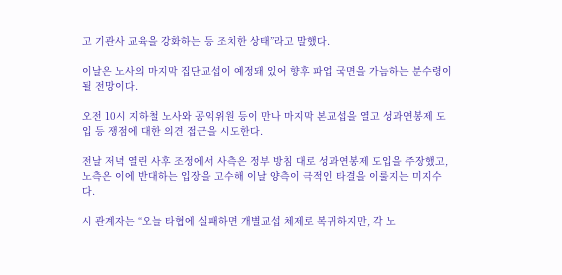고 기관사 교육을 강화하는 등 조치한 상태”라고 말했다.

이날은 노사의 마지막 집단교섭이 예정돼 있어 향후 파업 국면을 가늠하는 분수령이 될 전망이다.

오전 10시 지하철 노사와 공익위원 등이 만나 마지막 본교섭을 열고 성과연봉제 도입 등 쟁점에 대한 의견 접근을 시도한다.

전날 저녁 열린 사후 조정에서 사측은 정부 방침 대로 성과연봉제 도입을 주장했고, 노측은 이에 반대하는 입장을 고수해 이날 양측이 극적인 타결을 이룰지는 미지수다.

시 관계자는 “오늘 타협에 실패하면 개별교섭 체제로 복귀하지만, 각 노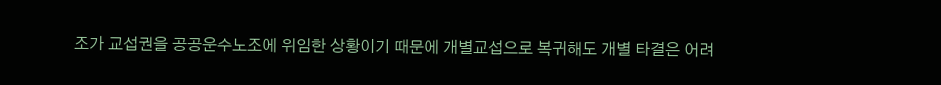조가 교섭권을 공공운수노조에 위임한 상황이기 때문에 개별교섭으로 복귀해도 개별 타결은 어려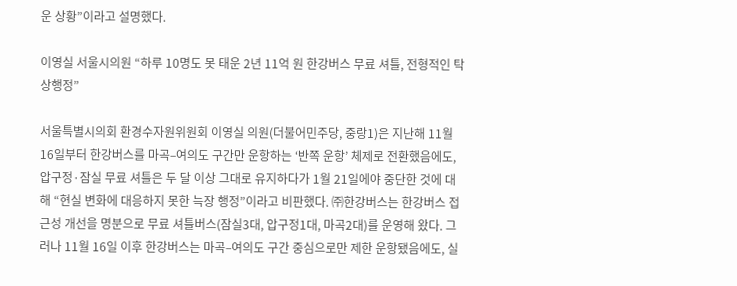운 상황”이라고 설명했다.

이영실 서울시의원 “하루 10명도 못 태운 2년 11억 원 한강버스 무료 셔틀, 전형적인 탁상행정”

서울특별시의회 환경수자원위원회 이영실 의원(더불어민주당, 중랑1)은 지난해 11월 16일부터 한강버스를 마곡–여의도 구간만 운항하는 ‘반쪽 운항’ 체제로 전환했음에도, 압구정·잠실 무료 셔틀은 두 달 이상 그대로 유지하다가 1월 21일에야 중단한 것에 대해 “현실 변화에 대응하지 못한 늑장 행정”이라고 비판했다. ㈜한강버스는 한강버스 접근성 개선을 명분으로 무료 셔틀버스(잠실3대, 압구정1대, 마곡2대)를 운영해 왔다. 그러나 11월 16일 이후 한강버스는 마곡–여의도 구간 중심으로만 제한 운항됐음에도, 실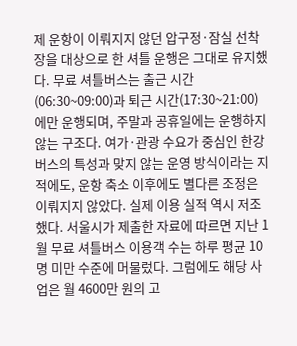제 운항이 이뤄지지 않던 압구정·잠실 선착장을 대상으로 한 셔틀 운행은 그대로 유지했다. 무료 셔틀버스는 출근 시간(06:30~09:00)과 퇴근 시간(17:30~21:00)에만 운행되며, 주말과 공휴일에는 운행하지 않는 구조다. 여가·관광 수요가 중심인 한강버스의 특성과 맞지 않는 운영 방식이라는 지적에도, 운항 축소 이후에도 별다른 조정은 이뤄지지 않았다. 실제 이용 실적 역시 저조했다. 서울시가 제출한 자료에 따르면 지난 1월 무료 셔틀버스 이용객 수는 하루 평균 10명 미만 수준에 머물렀다. 그럼에도 해당 사업은 월 4600만 원의 고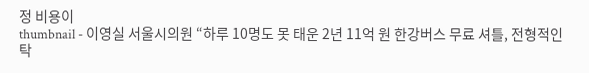정 비용이
thumbnail - 이영실 서울시의원 “하루 10명도 못 태운 2년 11억 원 한강버스 무료 셔틀, 전형적인 탁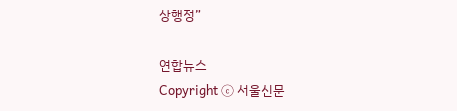상행정”

연합뉴스
Copyright ⓒ 서울신문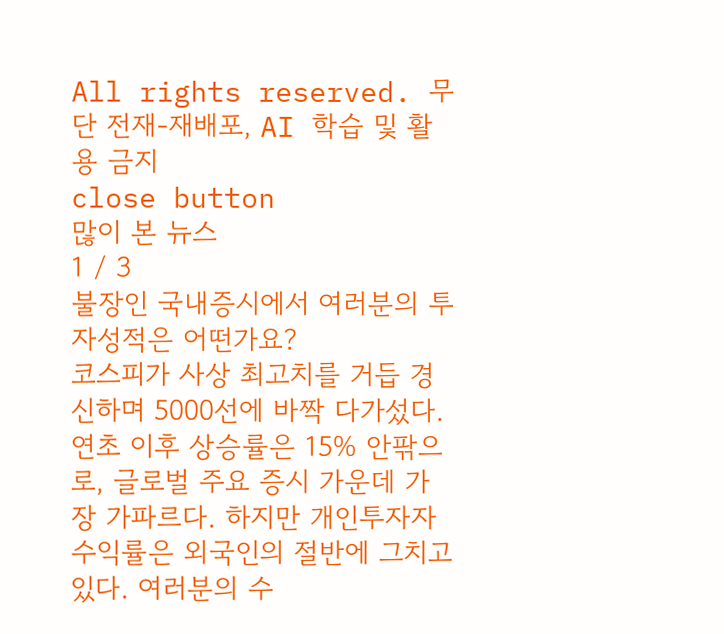All rights reserved. 무단 전재-재배포, AI 학습 및 활용 금지
close button
많이 본 뉴스
1 / 3
불장인 국내증시에서 여러분의 투자성적은 어떤가요?
코스피가 사상 최고치를 거듭 경신하며 5000선에 바짝 다가섰다. 연초 이후 상승률은 15% 안팎으로, 글로벌 주요 증시 가운데 가장 가파르다. 하지만 개인투자자 수익률은 외국인의 절반에 그치고 있다. 여러분의 수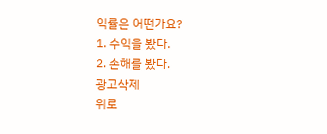익률은 어떤가요?
1. 수익을 봤다.
2. 손해를 봤다.
광고삭제
위로